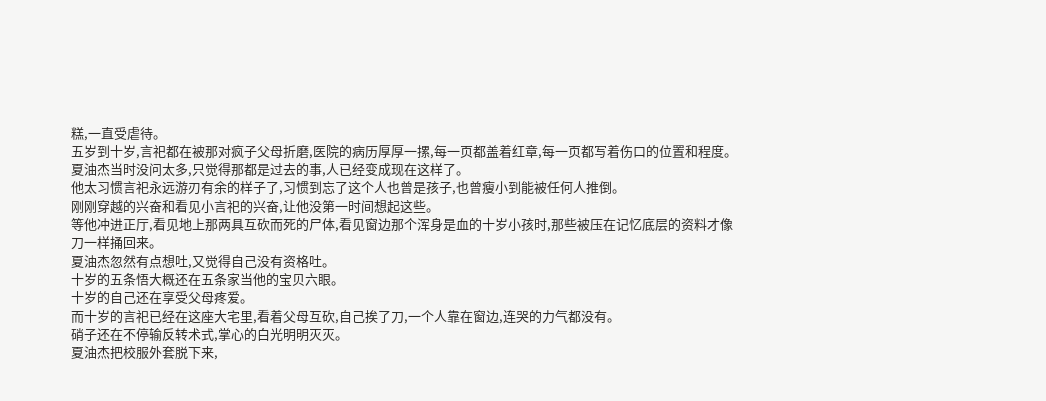糕,一直受虐待。
五岁到十岁,言祀都在被那对疯子父母折磨,医院的病历厚厚一摞,每一页都盖着红章,每一页都写着伤口的位置和程度。
夏油杰当时没问太多,只觉得那都是过去的事,人已经变成现在这样了。
他太习惯言祀永远游刃有余的样子了,习惯到忘了这个人也曾是孩子,也曾瘦小到能被任何人推倒。
刚刚穿越的兴奋和看见小言祀的兴奋,让他没第一时间想起这些。
等他冲进正厅,看见地上那两具互砍而死的尸体,看见窗边那个浑身是血的十岁小孩时,那些被压在记忆底层的资料才像刀一样捅回来。
夏油杰忽然有点想吐,又觉得自己没有资格吐。
十岁的五条悟大概还在五条家当他的宝贝六眼。
十岁的自己还在享受父母疼爱。
而十岁的言祀已经在这座大宅里,看着父母互砍,自己挨了刀,一个人靠在窗边,连哭的力气都没有。
硝子还在不停输反转术式,掌心的白光明明灭灭。
夏油杰把校服外套脱下来,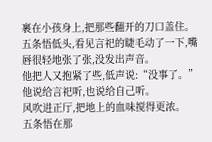裹在小孩身上,把那些翻开的刀口盖住。
五条悟低头,看见言祀的睫毛动了一下,嘴唇很轻地张了张,没发出声音。
他把人又抱紧了些,低声说:“没事了。”
他说给言祀听,也说给自己听。
风吹进正厅,把地上的血味搅得更浓。
五条悟在那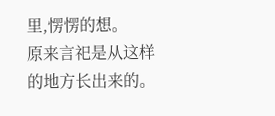里,愣愣的想。
原来言祀是从这样的地方长出来的。